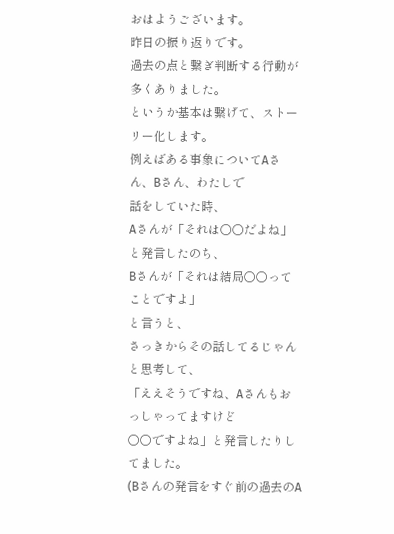おはようございます。
昨日の振り返りです。
過去の点と繋ぎ判断する行動が多くありました。
というか基本は繋げて、ストーリー化します。
例えばある事象についてAさん、Bさん、わたしで
話をしていた時、
Aさんが「それは〇〇だよね」と発言したのち、
Bさんが「それは結局〇〇ってことですよ」
と言うと、
さっきからその話してるじゃんと思考して、
「ええそうですね、Aさんもおっしゃってますけど
〇〇ですよね」と発言したりしてました。
(Bさんの発言をすぐ前の過去のA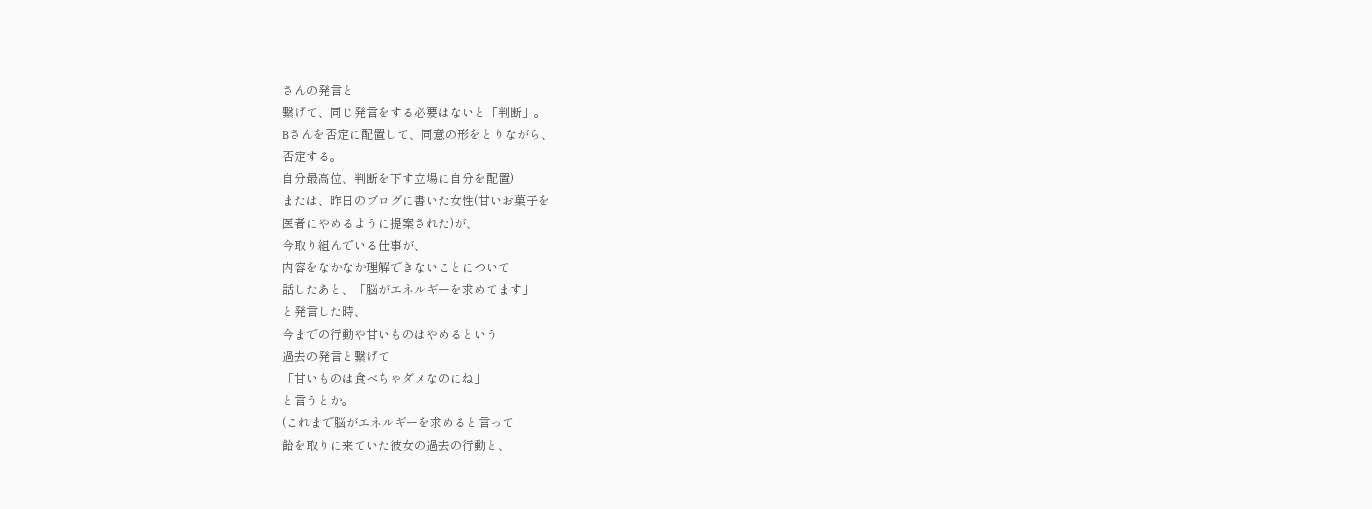さんの発言と
繋げて、同じ発言をする必要はないと「判断」。
Bさんを否定に配置して、同意の形をとりながら、
否定する。
自分最高位、判断を下す立場に自分を配置)
または、昨日のブログに書いた女性(甘いお菓子を
医者にやめるように提案された)が、
今取り組んでいる仕事が、
内容をなかなか理解できないことについて
話したあと、「脳がエネルギーを求めてます」
と発言した時、
今までの行動や甘いものはやめるという
過去の発言と繋げて
「甘いものは食べちゃダメなのにね」
と言うとか。
(これまで脳がエネルギーを求めると言って
飴を取りに来ていた彼女の過去の行動と、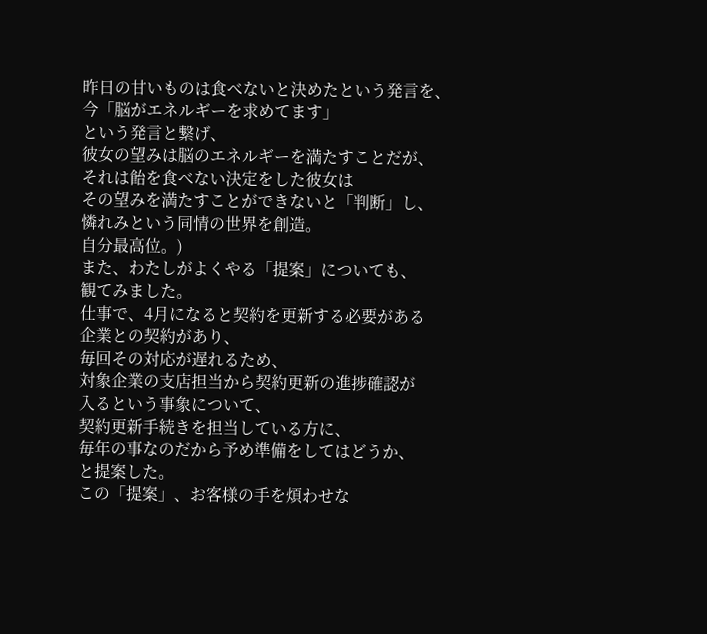昨日の甘いものは食べないと決めたという発言を、
今「脳がエネルギーを求めてます」
という発言と繋げ、
彼女の望みは脳のエネルギーを満たすことだが、
それは飴を食べない決定をした彼女は
その望みを満たすことができないと「判断」し、
憐れみという同情の世界を創造。
自分最高位。)
また、わたしがよくやる「提案」についても、
観てみました。
仕事で、4月になると契約を更新する必要がある
企業との契約があり、
毎回その対応が遅れるため、
対象企業の支店担当から契約更新の進捗確認が
入るという事象について、
契約更新手続きを担当している方に、
毎年の事なのだから予め準備をしてはどうか、
と提案した。
この「提案」、お客様の手を煩わせな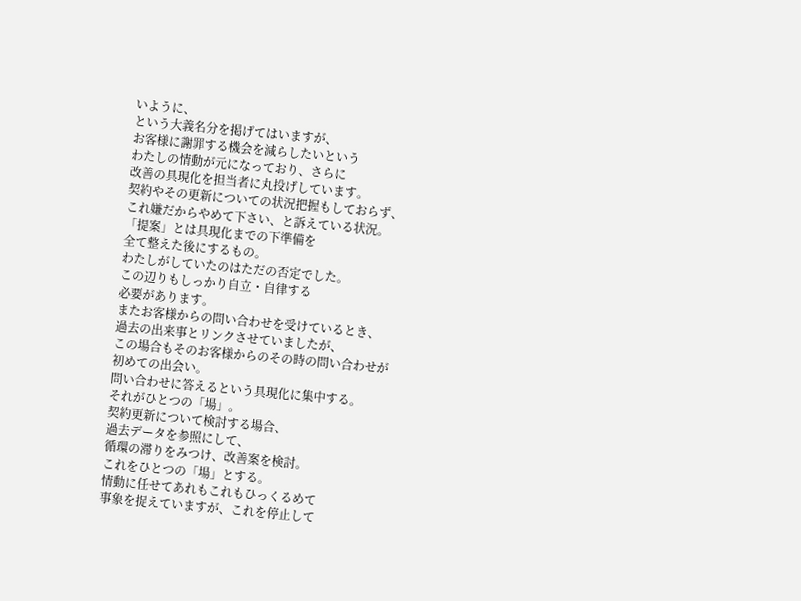いように、
という大義名分を掲げてはいますが、
お客様に謝罪する機会を減らしたいという
わたしの情動が元になっており、さらに
改善の具現化を担当者に丸投げしています。
契約やその更新についての状況把握もしておらず、
これ嫌だからやめて下さい、と訴えている状況。
「提案」とは具現化までの下準備を
全て整えた後にするもの。
わたしがしていたのはただの否定でした。
この辺りもしっかり自立・自律する
必要があります。
またお客様からの問い合わせを受けているとき、
過去の出来事とリンクさせていましたが、
この場合もそのお客様からのその時の問い合わせが
初めての出会い。
問い合わせに答えるという具現化に集中する。
それがひとつの「場」。
契約更新について検討する場合、
過去データを参照にして、
循環の滞りをみつけ、改善案を検討。
これをひとつの「場」とする。
情動に任せてあれもこれもひっくるめて
事象を捉えていますが、これを停止して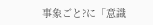事象ごと?に「意識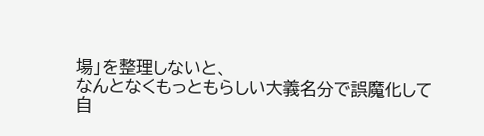場」を整理しないと、
なんとなくもっともらしい大義名分で誤魔化して
自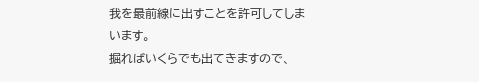我を最前線に出すことを許可してしまいます。
掘ればいくらでも出てきますので、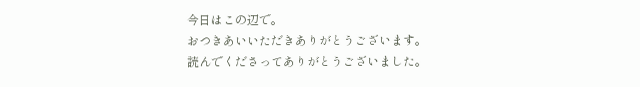今日はこの辺で。
おつきあいいただきありがとうございます。
読んでくださってありがとうございました。